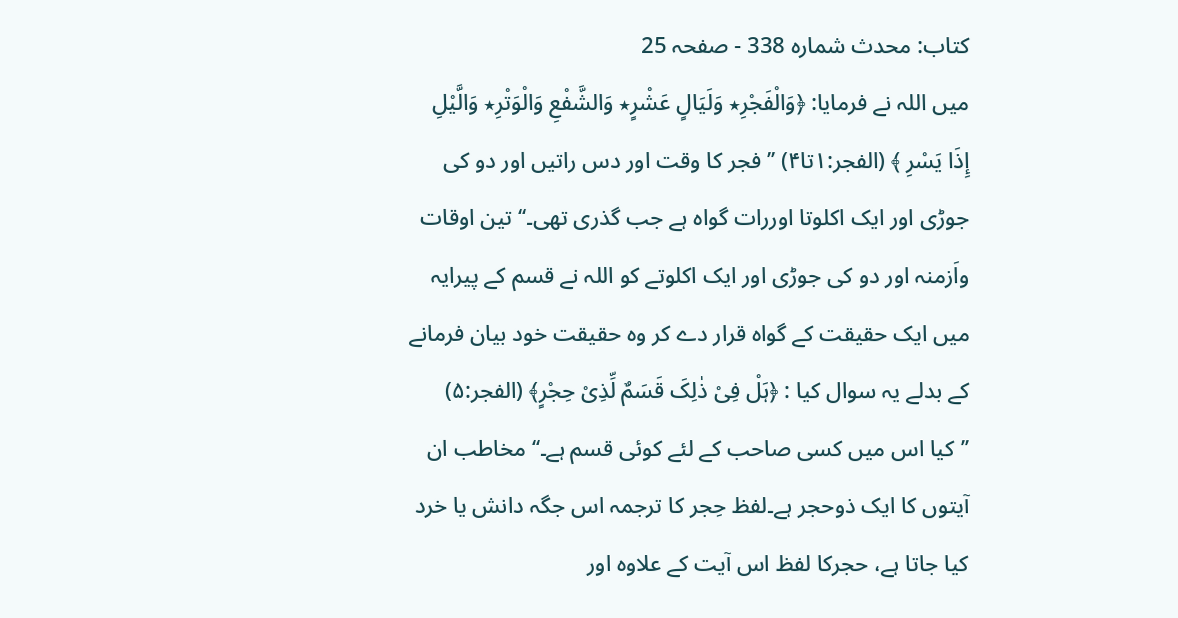کتاب: محدث شمارہ 338 - صفحہ 25
میں اللہ نے فرمایا: ﴿وَالْفَجْرِ٭ وَلَیَالٍ عَشْرٍ٭ وَالشَّفْعِ وَالْوَتْرِ٭ وَالَّیْلِ إِذَا یَسْرِ ﴾ (الفجر:۱تا۴) ’’فجر کا وقت اور دس راتیں اور دو کی جوڑی اور ایک اکلوتا اوررات گواہ ہے جب گذری تھی۔‘‘ تین اوقات واَزمنہ اور دو کی جوڑی اور ایک اکلوتے کو اللہ نے قسم کے پیرایہ میں ایک حقیقت کے گواہ قرار دے کر وہ حقیقت خود بیان فرمانے کے بدلے یہ سوال کیا : ﴿ہَلْ فِیْ ذٰلِکَ قَسَمٌ لِّذِیْ حِجْرٍ﴾ (الفجر:۵) ’’کیا اس میں کسی صاحب کے لئے کوئی قسم ہے۔‘‘ مخاطب ان آیتوں کا ایک ذوحجر ہے۔لفظ حِجر کا ترجمہ اس جگہ دانش یا خرد کیا جاتا ہے، حجرکا لفظ اس آیت کے علاوہ اور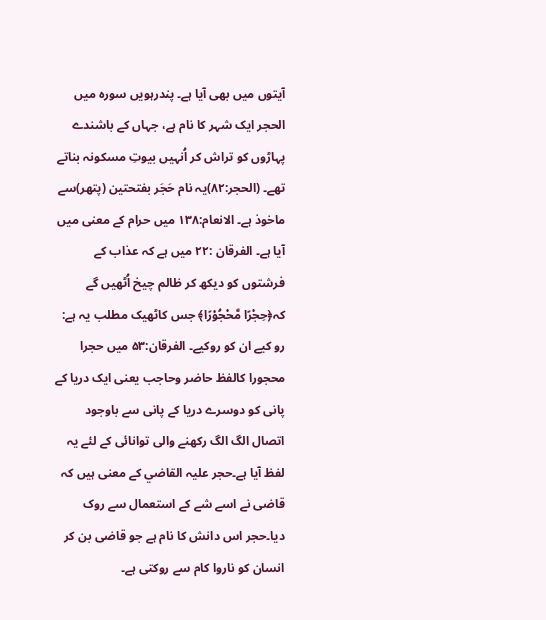آیتوں میں بھی آیا ہے۔ پندرہویں سورہ میں الحجر ایک شہر کا نام ہے، جہاں کے باشندے پہاڑوں کو تراش کر اُنہیں بیوتِ مسکونہ بناتے تھے۔ (الحجر:۸۲)یہ نام حَجَر بفتحتین (پتھر)سے ماخوذ ہے۔ الانعام:۱۳۸ میں حرام کے معنی میں آیا ہے۔ الفرقان :۲۲ میں ہے کہ عذاب کے فرشتوں کو دیکھ کر ظالم چیخ اُٹھیں گے کہ﴿حِجْرًا مَّحْجُوْرًا﴾ جس کاٹھیک مطلب یہ ہے: رو کیے ان کو روکیے۔ الفرقان:۵۳ میں حجرا محجورا کالفظ حاضر وحاجب یعنی ایک دریا کے پانی کو دوسرے دریا کے پانی سے باوجود اتصال الگ الگ رکھنے والی توانائی کے لئے یہ لفظ آیا ہے۔حجر علیہ القاضي کے معنی ہیں کہ قاضی نے اسے شے کے استعمال سے روک دیا۔حجر اس دانش کا نام ہے جو قاضی بن کر انسان کو ناروا کام سے روکتی ہے۔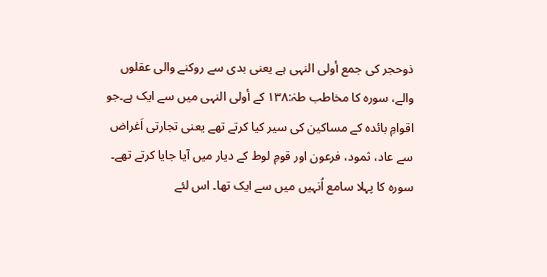ذوحجر کی جمع أولی النہی ہے یعنی بدی سے روکنے والی عقلوں والے، سورہ کا مخاطب طہٰ:۱۳۸ کے أولی النہی میں سے ایک ہے۔جو اقوامِ بائدہ کے مساکین کی سیر کیا کرتے تھے یعنی تجارتی اَغراض سے عاد، ثمود، فرعون اور قومِ لوط کے دیار میں آیا جایا کرتے تھے۔ سورہ کا پہلا سامع اُنہیں میں سے ایک تھا۔ اس لئے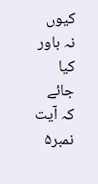کیوں نہ باور کیا جائے کہ آیت نمبر۵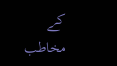کے مخاطب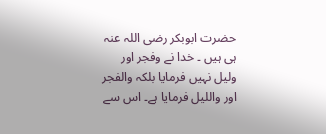حضرت ابوبکر رضی اللہ عنہ ہی ہیں ۔ خدا نے وفجر اور ولیل نہیں فرمایا بلکہ والفجر اور واللیل فرمایا ہے۔ اس سے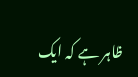ظاہر ہے کہ ایک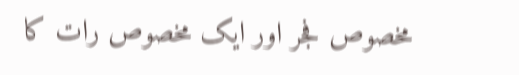مخصوص فجر اور ایک مخصوص رات کا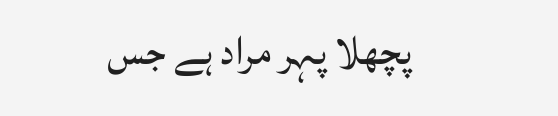پچھلا پہر مراد ہے جس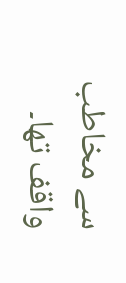سے مخاطب واقف تھا۔